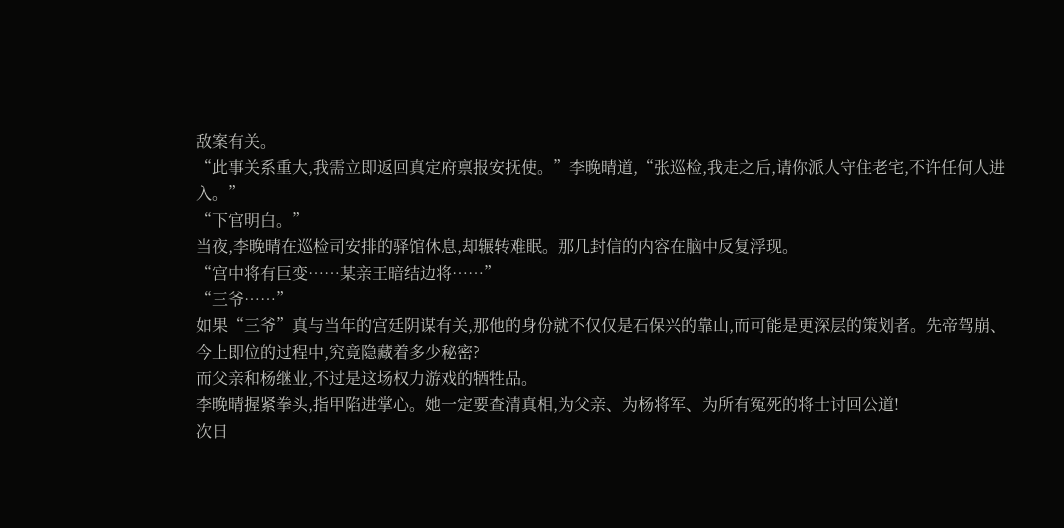敌案有关。
“此事关系重大,我需立即返回真定府禀报安抚使。”李晚晴道,“张巡检,我走之后,请你派人守住老宅,不许任何人进入。”
“下官明白。”
当夜,李晚晴在巡检司安排的驿馆休息,却辗转难眠。那几封信的内容在脑中反复浮现。
“宫中将有巨变……某亲王暗结边将……”
“三爷……”
如果“三爷”真与当年的宫廷阴谋有关,那他的身份就不仅仅是石保兴的靠山,而可能是更深层的策划者。先帝驾崩、今上即位的过程中,究竟隐藏着多少秘密?
而父亲和杨继业,不过是这场权力游戏的牺牲品。
李晚晴握紧拳头,指甲陷进掌心。她一定要查清真相,为父亲、为杨将军、为所有冤死的将士讨回公道!
次日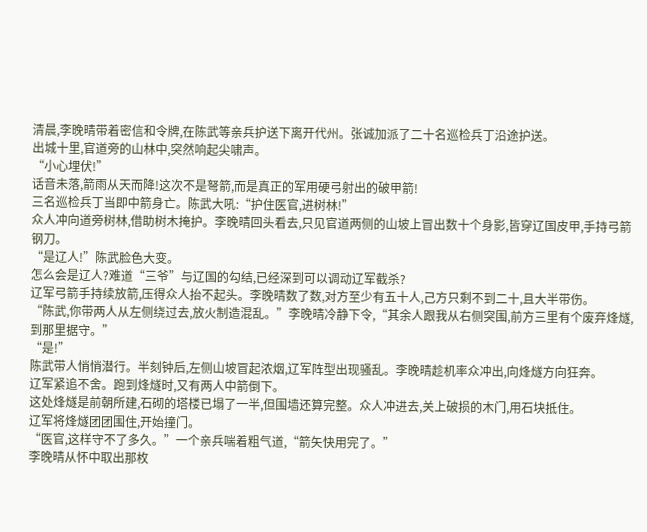清晨,李晚晴带着密信和令牌,在陈武等亲兵护送下离开代州。张诚加派了二十名巡检兵丁沿途护送。
出城十里,官道旁的山林中,突然响起尖啸声。
“小心埋伏!”
话音未落,箭雨从天而降!这次不是弩箭,而是真正的军用硬弓射出的破甲箭!
三名巡检兵丁当即中箭身亡。陈武大吼:“护住医官,进树林!”
众人冲向道旁树林,借助树木掩护。李晚晴回头看去,只见官道两侧的山坡上冒出数十个身影,皆穿辽国皮甲,手持弓箭钢刀。
“是辽人!”陈武脸色大变。
怎么会是辽人?难道“三爷”与辽国的勾结,已经深到可以调动辽军截杀?
辽军弓箭手持续放箭,压得众人抬不起头。李晚晴数了数,对方至少有五十人,己方只剩不到二十,且大半带伤。
“陈武,你带两人从左侧绕过去,放火制造混乱。”李晚晴冷静下令,“其余人跟我从右侧突围,前方三里有个废弃烽燧,到那里据守。”
“是!”
陈武带人悄悄潜行。半刻钟后,左侧山坡冒起浓烟,辽军阵型出现骚乱。李晚晴趁机率众冲出,向烽燧方向狂奔。
辽军紧追不舍。跑到烽燧时,又有两人中箭倒下。
这处烽燧是前朝所建,石砌的塔楼已塌了一半,但围墙还算完整。众人冲进去,关上破损的木门,用石块抵住。
辽军将烽燧团团围住,开始撞门。
“医官,这样守不了多久。”一个亲兵喘着粗气道,“箭矢快用完了。”
李晚晴从怀中取出那枚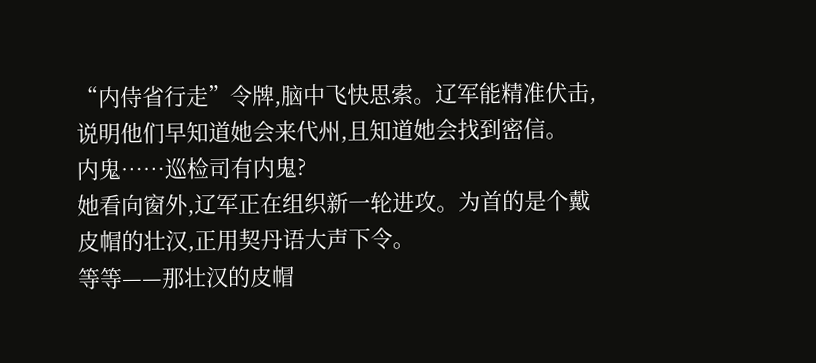“内侍省行走”令牌,脑中飞快思索。辽军能精准伏击,说明他们早知道她会来代州,且知道她会找到密信。
内鬼……巡检司有内鬼?
她看向窗外,辽军正在组织新一轮进攻。为首的是个戴皮帽的壮汉,正用契丹语大声下令。
等等——那壮汉的皮帽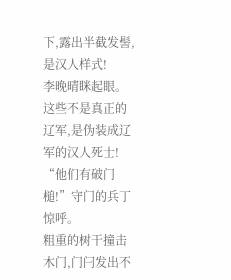下,露出半截发髻,是汉人样式!
李晚晴眯起眼。这些不是真正的辽军,是伪装成辽军的汉人死士!
“他们有破门槌!”守门的兵丁惊呼。
粗重的树干撞击木门,门闩发出不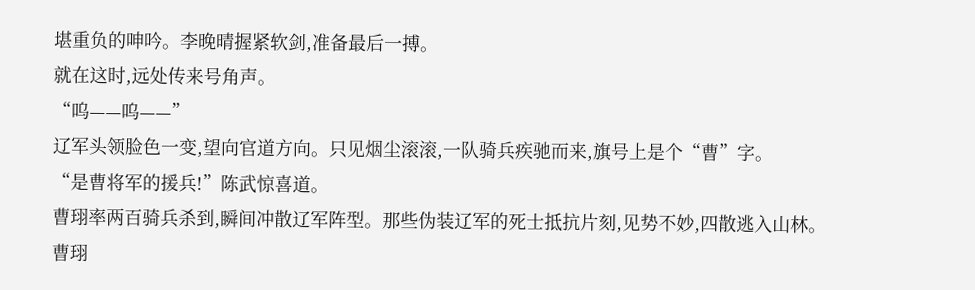堪重负的呻吟。李晚晴握紧软剑,准备最后一搏。
就在这时,远处传来号角声。
“呜——呜——”
辽军头领脸色一变,望向官道方向。只见烟尘滚滚,一队骑兵疾驰而来,旗号上是个“曹”字。
“是曹将军的援兵!”陈武惊喜道。
曹珝率两百骑兵杀到,瞬间冲散辽军阵型。那些伪装辽军的死士抵抗片刻,见势不妙,四散逃入山林。
曹珝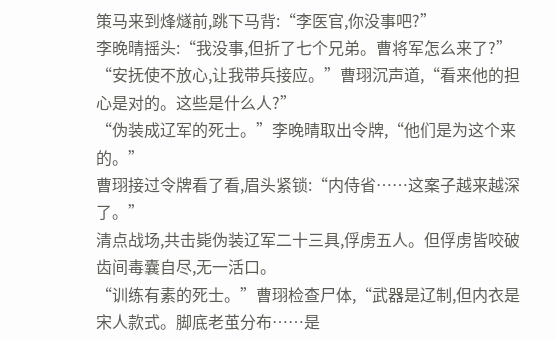策马来到烽燧前,跳下马背:“李医官,你没事吧?”
李晚晴摇头:“我没事,但折了七个兄弟。曹将军怎么来了?”
“安抚使不放心,让我带兵接应。”曹珝沉声道,“看来他的担心是对的。这些是什么人?”
“伪装成辽军的死士。”李晚晴取出令牌,“他们是为这个来的。”
曹珝接过令牌看了看,眉头紧锁:“内侍省……这案子越来越深了。”
清点战场,共击毙伪装辽军二十三具,俘虏五人。但俘虏皆咬破齿间毒囊自尽,无一活口。
“训练有素的死士。”曹珝检查尸体,“武器是辽制,但内衣是宋人款式。脚底老茧分布……是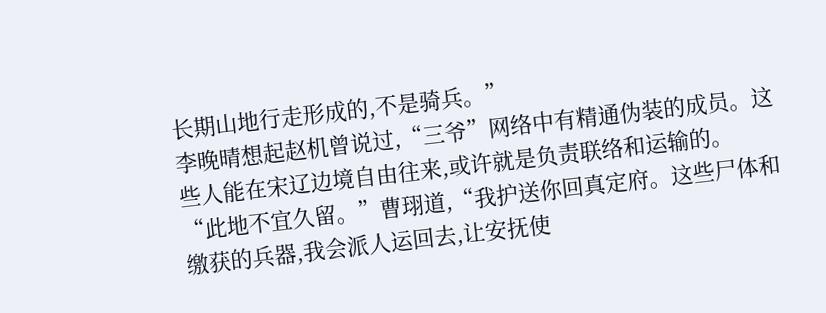长期山地行走形成的,不是骑兵。”
李晚晴想起赵机曾说过,“三爷”网络中有精通伪装的成员。这些人能在宋辽边境自由往来,或许就是负责联络和运输的。
“此地不宜久留。”曹珝道,“我护送你回真定府。这些尸体和缴获的兵器,我会派人运回去,让安抚使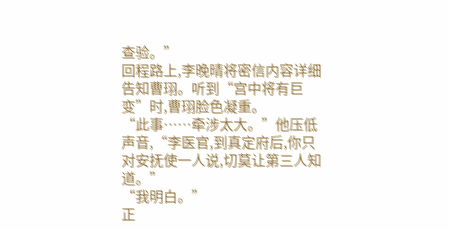查验。”
回程路上,李晚晴将密信内容详细告知曹珝。听到“宫中将有巨变”时,曹珝脸色凝重。
“此事……牵涉太大。”他压低声音,“李医官,到真定府后,你只对安抚使一人说,切莫让第三人知道。”
“我明白。”
正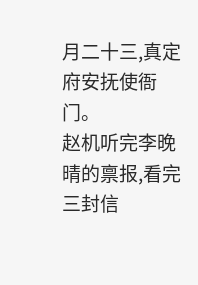月二十三,真定府安抚使衙门。
赵机听完李晚晴的禀报,看完三封信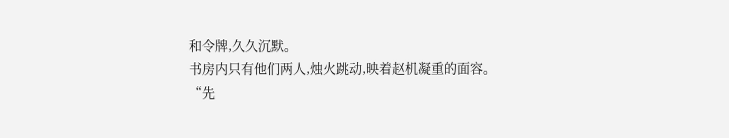和令牌,久久沉默。
书房内只有他们两人,烛火跳动,映着赵机凝重的面容。
“先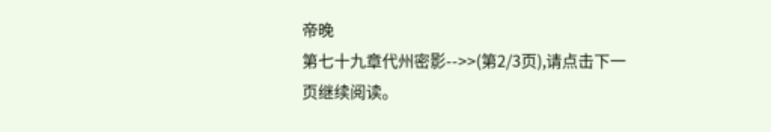帝晚
第七十九章代州密影-->>(第2/3页),请点击下一页继续阅读。